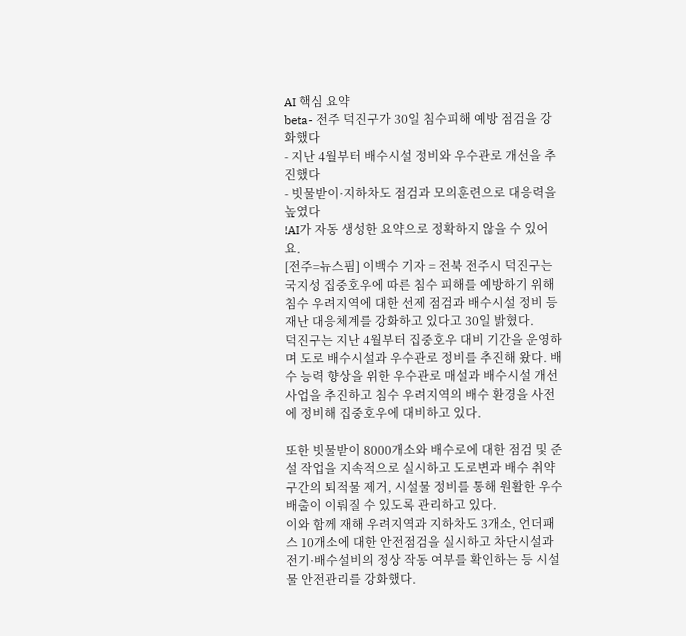AI 핵심 요약
beta- 전주 덕진구가 30일 침수피해 예방 점검을 강화했다
- 지난 4월부터 배수시설 정비와 우수관로 개선을 추진했다
- 빗물받이·지하차도 점검과 모의훈련으로 대응력을 높였다
!AI가 자동 생성한 요약으로 정확하지 않을 수 있어요.
[전주=뉴스핌] 이백수 기자 = 전북 전주시 덕진구는 국지성 집중호우에 따른 침수 피해를 예방하기 위해 침수 우려지역에 대한 선제 점검과 배수시설 정비 등 재난 대응체계를 강화하고 있다고 30일 밝혔다.
덕진구는 지난 4월부터 집중호우 대비 기간을 운영하며 도로 배수시설과 우수관로 정비를 추진해 왔다. 배수 능력 향상을 위한 우수관로 매설과 배수시설 개선사업을 추진하고 침수 우려지역의 배수 환경을 사전에 정비해 집중호우에 대비하고 있다.

또한 빗물받이 8000개소와 배수로에 대한 점검 및 준설 작업을 지속적으로 실시하고 도로변과 배수 취약구간의 퇴적물 제거, 시설물 정비를 통해 원활한 우수 배출이 이뤄질 수 있도록 관리하고 있다.
이와 함께 재해 우려지역과 지하차도 3개소, 언더패스 10개소에 대한 안전점검을 실시하고 차단시설과 전기·배수설비의 정상 작동 여부를 확인하는 등 시설물 안전관리를 강화했다.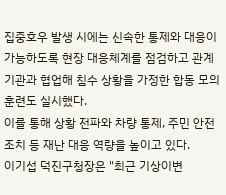집중호우 발생 시에는 신속한 통제와 대응이 가능하도록 현장 대응체계를 점검하고 관계기관과 협업해 침수 상황을 가정한 합동 모의훈련도 실시했다.
이를 통해 상황 전파와 차량 통제, 주민 안전조치 등 재난 대응 역량을 높이고 있다.
이기섭 덕진구청장은 "최근 기상이변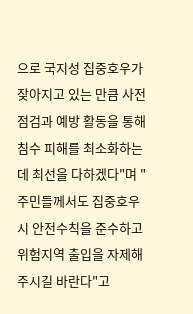으로 국지성 집중호우가 잦아지고 있는 만큼 사전 점검과 예방 활동을 통해 침수 피해를 최소화하는 데 최선을 다하겠다"며 "주민들께서도 집중호우 시 안전수칙을 준수하고 위험지역 출입을 자제해 주시길 바란다"고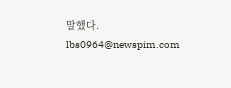말했다.
lbs0964@newspim.com